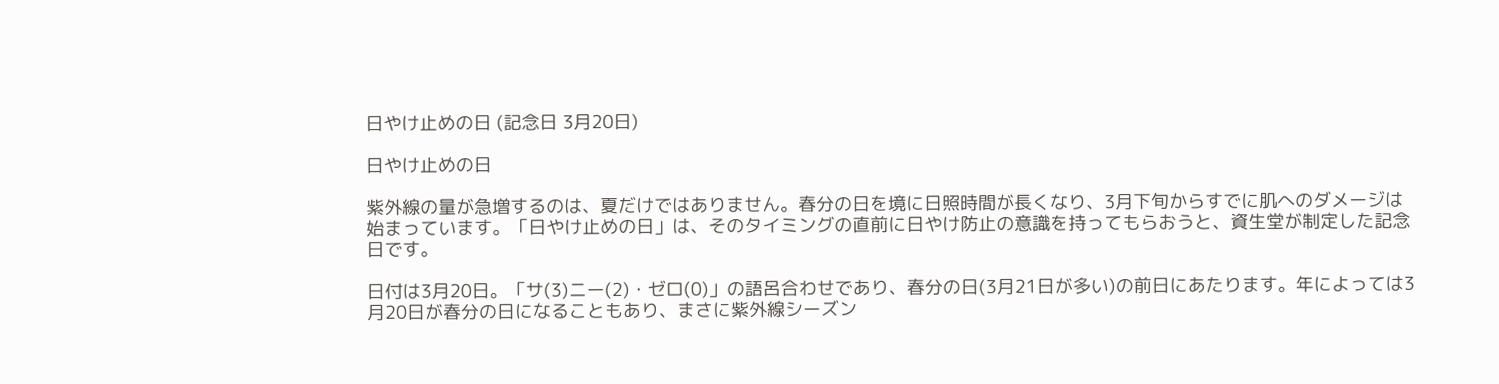日やけ止めの日 (記念日 3月20日)

日やけ止めの日

紫外線の量が急増するのは、夏だけではありません。春分の日を境に日照時間が長くなり、3月下旬からすでに肌へのダメージは始まっています。「日やけ止めの日」は、そのタイミングの直前に日やけ防止の意識を持ってもらおうと、資生堂が制定した記念日です。

日付は3月20日。「サ(3)ニー(2)・ゼロ(0)」の語呂合わせであり、春分の日(3月21日が多い)の前日にあたります。年によっては3月20日が春分の日になることもあり、まさに紫外線シーズン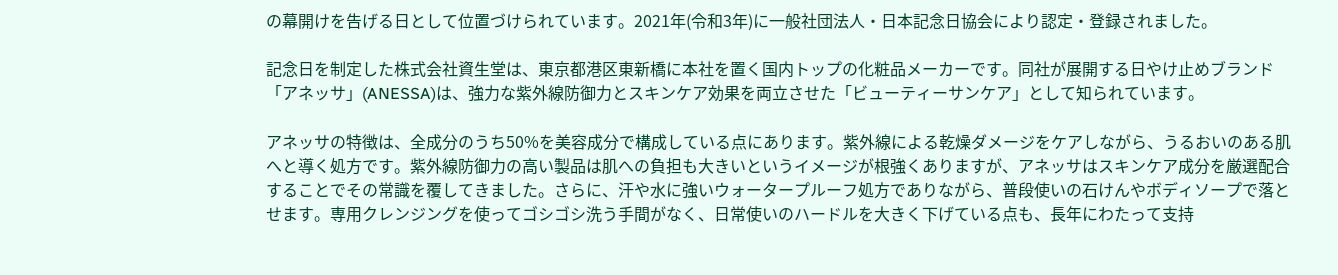の幕開けを告げる日として位置づけられています。2021年(令和3年)に一般社団法人・日本記念日協会により認定・登録されました。

記念日を制定した株式会社資生堂は、東京都港区東新橋に本社を置く国内トップの化粧品メーカーです。同社が展開する日やけ止めブランド「アネッサ」(ANESSA)は、強力な紫外線防御力とスキンケア効果を両立させた「ビューティーサンケア」として知られています。

アネッサの特徴は、全成分のうち50%を美容成分で構成している点にあります。紫外線による乾燥ダメージをケアしながら、うるおいのある肌へと導く処方です。紫外線防御力の高い製品は肌への負担も大きいというイメージが根強くありますが、アネッサはスキンケア成分を厳選配合することでその常識を覆してきました。さらに、汗や水に強いウォータープルーフ処方でありながら、普段使いの石けんやボディソープで落とせます。専用クレンジングを使ってゴシゴシ洗う手間がなく、日常使いのハードルを大きく下げている点も、長年にわたって支持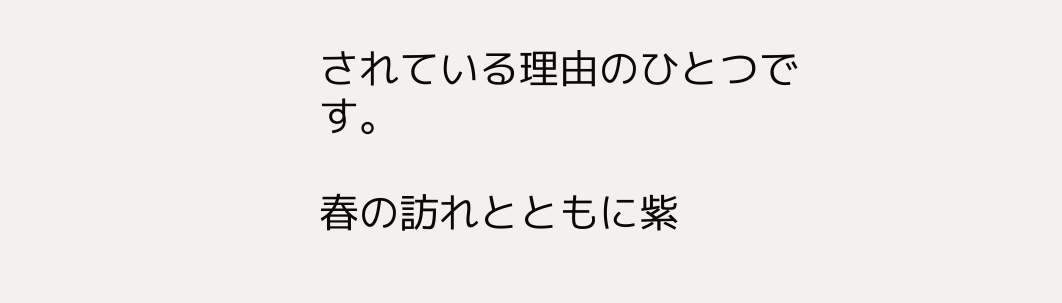されている理由のひとつです。

春の訪れとともに紫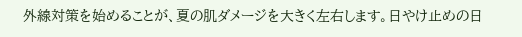外線対策を始めることが、夏の肌ダメージを大きく左右します。日やけ止めの日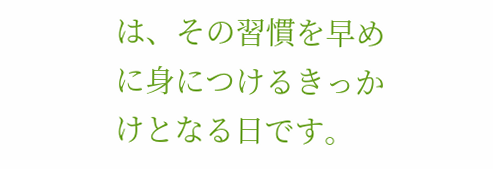は、その習慣を早めに身につけるきっかけとなる日です。